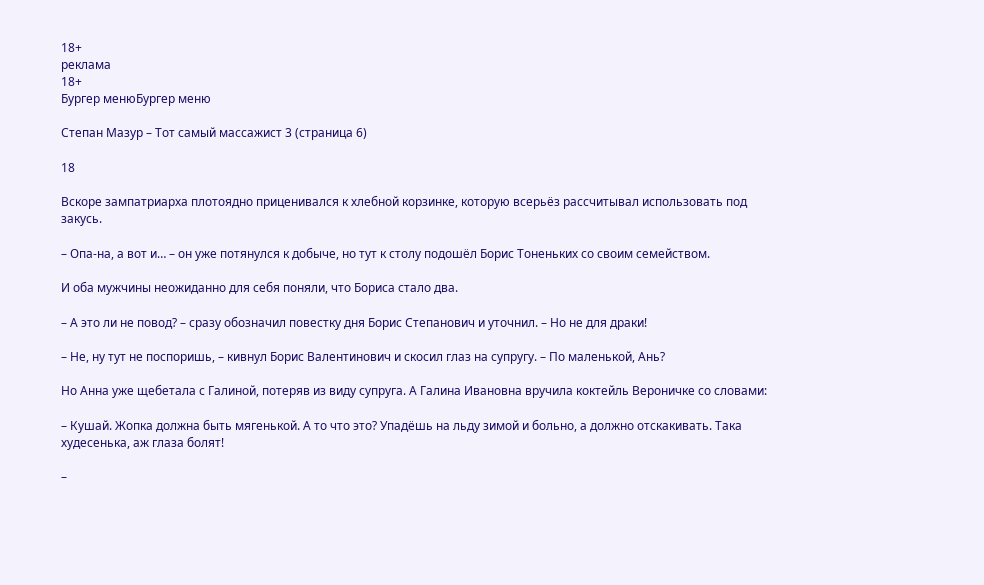18+
реклама
18+
Бургер менюБургер меню

Степан Мазур – Тот самый массажист 3 (страница 6)

18

Вскоре зампатриарха плотоядно приценивался к хлебной корзинке, которую всерьёз рассчитывал использовать под закусь.

– Опа-на, а вот и… – он уже потянулся к добыче, но тут к столу подошёл Борис Тоненьких со своим семейством.

И оба мужчины неожиданно для себя поняли, что Бориса стало два.

– А это ли не повод? – сразу обозначил повестку дня Борис Степанович и уточнил. – Но не для драки!

– Не, ну тут не поспоришь, – кивнул Борис Валентинович и скосил глаз на супругу. – По маленькой, Ань?

Но Анна уже щебетала с Галиной, потеряв из виду супруга. А Галина Ивановна вручила коктейль Вероничке со словами:

– Кушай. Жопка должна быть мягенькой. А то что это? Упадёшь на льду зимой и больно, а должно отскакивать. Така худесенька, аж глаза болят!

–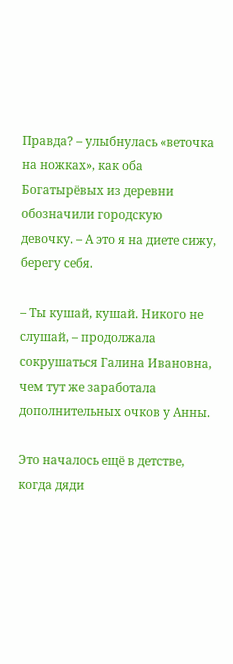Правда? – улыбнулась «веточка на ножках», как оба Богатырёвых из деревни обозначили городскую девочку. – А это я на диете сижу, берегу себя.

– Ты кушай, кушай. Никого не слушай, – продолжала сокрушаться Галина Ивановна, чем тут же заработала дополнительных очков у Анны.

Это началось ещё в детстве, когда дяди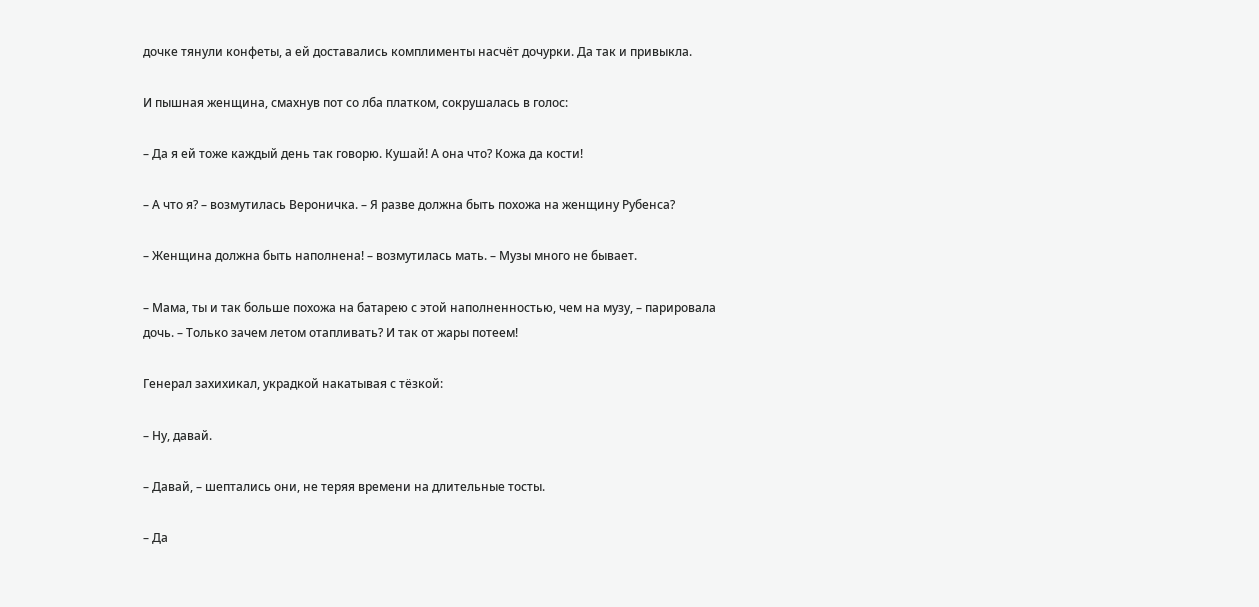дочке тянули конфеты, а ей доставались комплименты насчёт дочурки. Да так и привыкла.

И пышная женщина, смахнув пот со лба платком, сокрушалась в голос:

– Да я ей тоже каждый день так говорю. Кушай! А она что? Кожа да кости!

– А что я? – возмутилась Вероничка. – Я разве должна быть похожа на женщину Рубенса?

– Женщина должна быть наполнена! – возмутилась мать. – Музы много не бывает.

– Мама, ты и так больше похожа на батарею с этой наполненностью, чем на музу, – парировала дочь. – Только зачем летом отапливать? И так от жары потеем!

Генерал захихикал, украдкой накатывая с тёзкой:

– Ну, давай.

– Давай, – шептались они, не теряя времени на длительные тосты.

– Да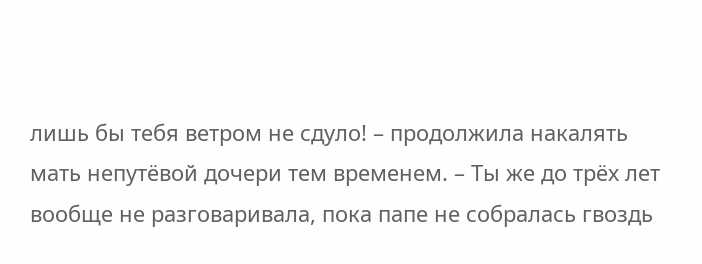лишь бы тебя ветром не сдуло! – продолжила накалять мать непутёвой дочери тем временем. – Ты же до трёх лет вообще не разговаривала, пока папе не собралась гвоздь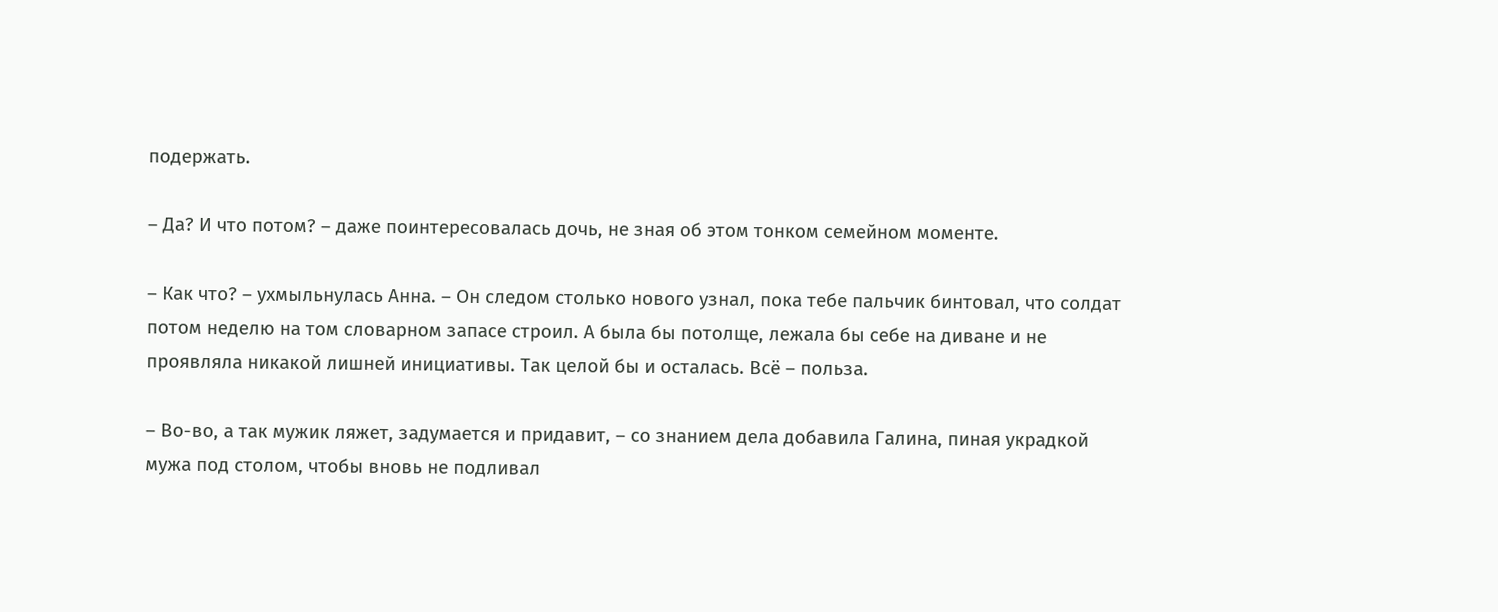подержать.

– Да? И что потом? – даже поинтересовалась дочь, не зная об этом тонком семейном моменте.

– Как что? – ухмыльнулась Анна. – Он следом столько нового узнал, пока тебе пальчик бинтовал, что солдат потом неделю на том словарном запасе строил. А была бы потолще, лежала бы себе на диване и не проявляла никакой лишней инициативы. Так целой бы и осталась. Всё – польза.

– Во-во, а так мужик ляжет, задумается и придавит, – со знанием дела добавила Галина, пиная украдкой мужа под столом, чтобы вновь не подливал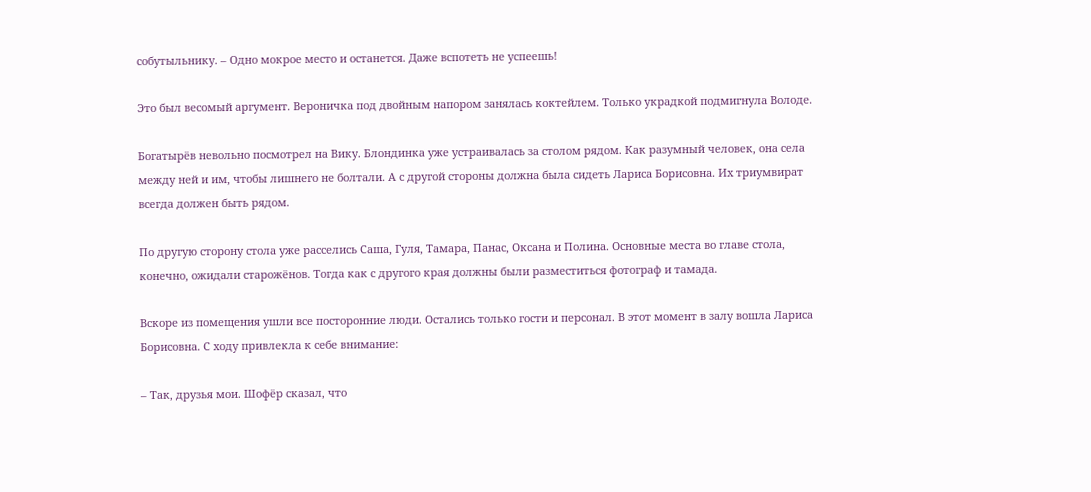собутыльнику. – Одно мокрое место и останется. Даже вспотеть не успеешь!

Это был весомый аргумент. Вероничка под двойным напором занялась коктейлем. Только украдкой подмигнула Володе.

Богатырёв невольно посмотрел на Вику. Блондинка уже устраивалась за столом рядом. Как разумный человек, она села между ней и им, чтобы лишнего не болтали. А с другой стороны должна была сидеть Лариса Борисовна. Их триумвират всегда должен быть рядом.

По другую сторону стола уже расселись Саша, Гуля, Тамара, Панас, Оксана и Полина. Основные места во главе стола, конечно, ожидали старожёнов. Тогда как с другого края должны были разместиться фотограф и тамада.

Вскоре из помещения ушли все посторонние люди. Остались только гости и персонал. В этот момент в залу вошла Лариса Борисовна. С ходу привлекла к себе внимание:

– Так, друзья мои. Шофёр сказал, что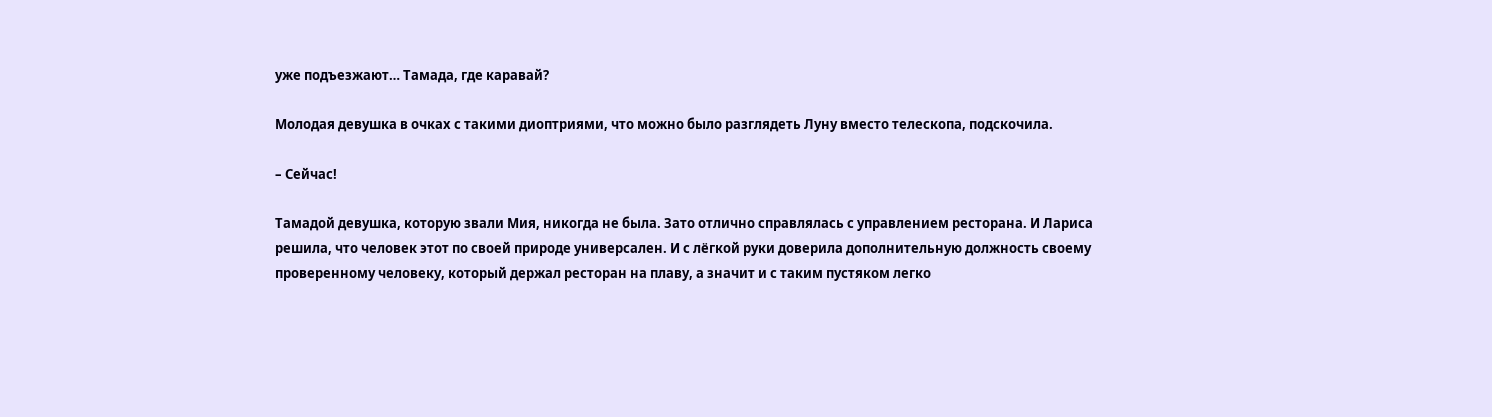уже подъезжают… Тамада, где каравай?

Молодая девушка в очках с такими диоптриями, что можно было разглядеть Луну вместо телескопа, подскочила.

– Сейчас!

Тамадой девушка, которую звали Мия, никогда не была. Зато отлично справлялась с управлением ресторана. И Лариса решила, что человек этот по своей природе универсален. И с лёгкой руки доверила дополнительную должность своему проверенному человеку, который держал ресторан на плаву, а значит и с таким пустяком легко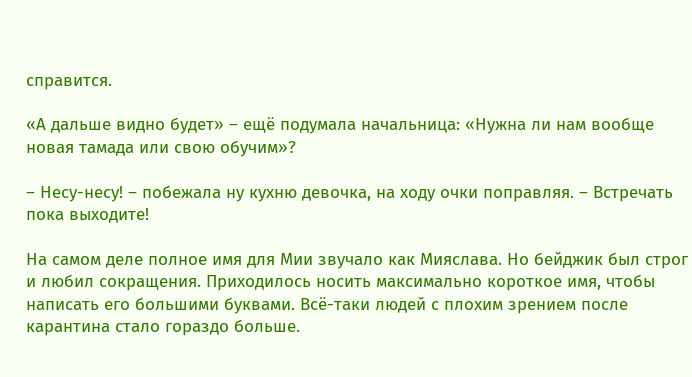справится.

«А дальше видно будет» – ещё подумала начальница: «Нужна ли нам вообще новая тамада или свою обучим»?

– Несу-несу! – побежала ну кухню девочка, на ходу очки поправляя. – Встречать пока выходите!

На самом деле полное имя для Мии звучало как Мияслава. Но бейджик был строг и любил сокращения. Приходилось носить максимально короткое имя, чтобы написать его большими буквами. Всё-таки людей с плохим зрением после карантина стало гораздо больше.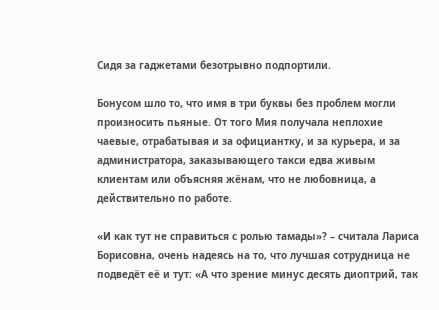Сидя за гаджетами безотрывно подпортили.

Бонусом шло то, что имя в три буквы без проблем могли произносить пьяные. От того Мия получала неплохие чаевые, отрабатывая и за официантку, и за курьера, и за администратора, заказывающего такси едва живым клиентам или объясняя жёнам, что не любовница, а действительно по работе.

«И как тут не справиться с ролью тамады»? – считала Лариса Борисовна, очень надеясь на то, что лучшая сотрудница не подведёт её и тут: «А что зрение минус десять диоптрий, так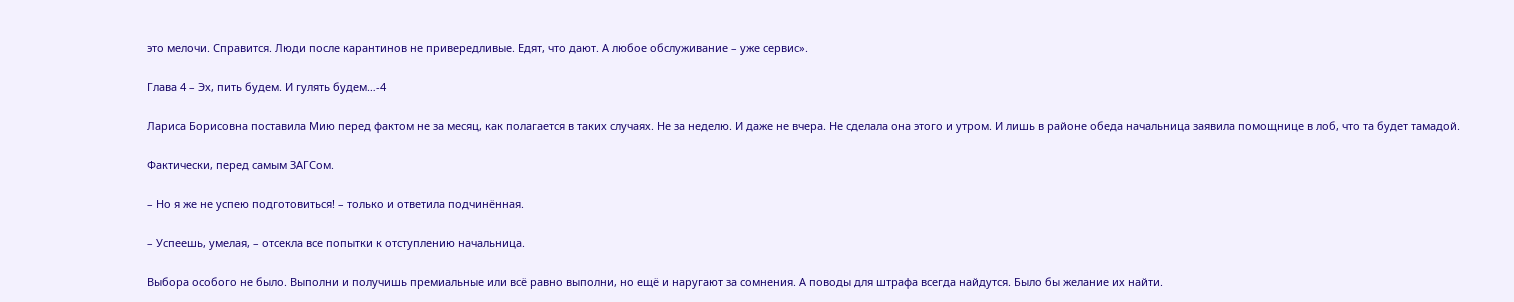это мелочи. Справится. Люди после карантинов не привередливые. Едят, что дают. А любое обслуживание – уже сервис».

Глава 4 – Эх, пить будем. И гулять будем…-4

Лариса Борисовна поставила Мию перед фактом не за месяц, как полагается в таких случаях. Не за неделю. И даже не вчера. Не сделала она этого и утром. И лишь в районе обеда начальница заявила помощнице в лоб, что та будет тамадой.

Фактически, перед самым ЗАГСом.

– Но я же не успею подготовиться! – только и ответила подчинённая.

– Успеешь, умелая, – отсекла все попытки к отступлению начальница.

Выбора особого не было. Выполни и получишь премиальные или всё равно выполни, но ещё и наругают за сомнения. А поводы для штрафа всегда найдутся. Было бы желание их найти.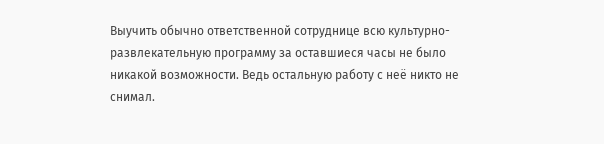Выучить обычно ответственной сотруднице всю культурно-развлекательную программу за оставшиеся часы не было никакой возможности. Ведь остальную работу с неё никто не снимал.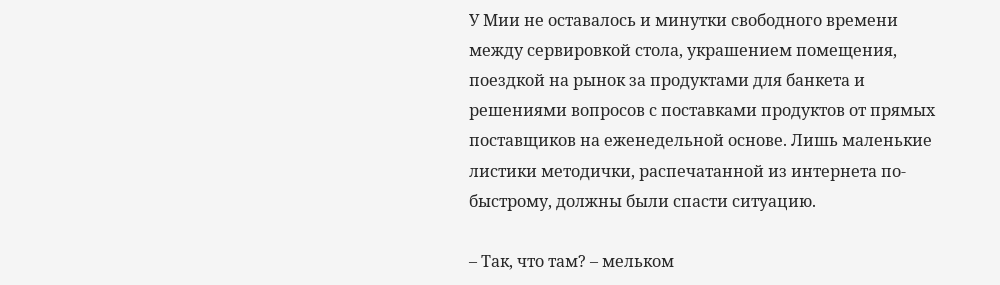У Мии не оставалось и минутки свободного времени между сервировкой стола, украшением помещения, поездкой на рынок за продуктами для банкета и решениями вопросов с поставками продуктов от прямых поставщиков на еженедельной основе. Лишь маленькие листики методички, распечатанной из интернета по-быстрому, должны были спасти ситуацию.

– Так, что там? – мельком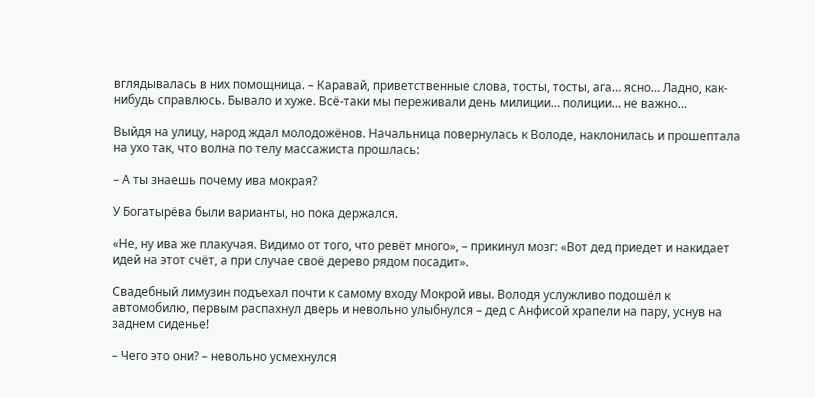вглядывалась в них помощница. – Каравай, приветственные слова, тосты, тосты, ага… ясно… Ладно, как-нибудь справлюсь. Бывало и хуже. Всё-таки мы переживали день милиции… полиции… не важно…

Выйдя на улицу, народ ждал молодожёнов. Начальница повернулась к Володе, наклонилась и прошептала на ухо так, что волна по телу массажиста прошлась:

– А ты знаешь почему ива мокрая?

У Богатырёва были варианты, но пока держался.

«Не, ну ива же плакучая. Видимо от того, что ревёт много», – прикинул мозг: «Вот дед приедет и накидает идей на этот счёт, а при случае своё дерево рядом посадит».

Свадебный лимузин подъехал почти к самому входу Мокрой ивы. Володя услужливо подошёл к автомобилю, первым распахнул дверь и невольно улыбнулся – дед с Анфисой храпели на пару, уснув на заднем сиденье!

– Чего это они? – невольно усмехнулся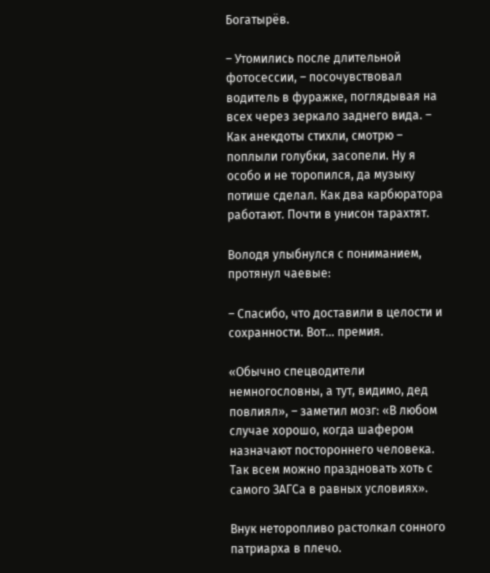Богатырёв.

– Утомились после длительной фотосессии, – посочувствовал водитель в фуражке, поглядывая на всех через зеркало заднего вида. – Как анекдоты стихли, смотрю – поплыли голубки, засопели. Ну я особо и не торопился, да музыку потише сделал. Как два карбюратора работают. Почти в унисон тарахтят.

Володя улыбнулся с пониманием, протянул чаевые:

– Спасибо, что доставили в целости и сохранности. Вот… премия.

«Обычно спецводители немногословны, а тут, видимо, дед повлиял», – заметил мозг: «В любом случае хорошо, когда шафером назначают постороннего человека. Так всем можно праздновать хоть с самого ЗАГСа в равных условиях».

Внук неторопливо растолкал сонного патриарха в плечо.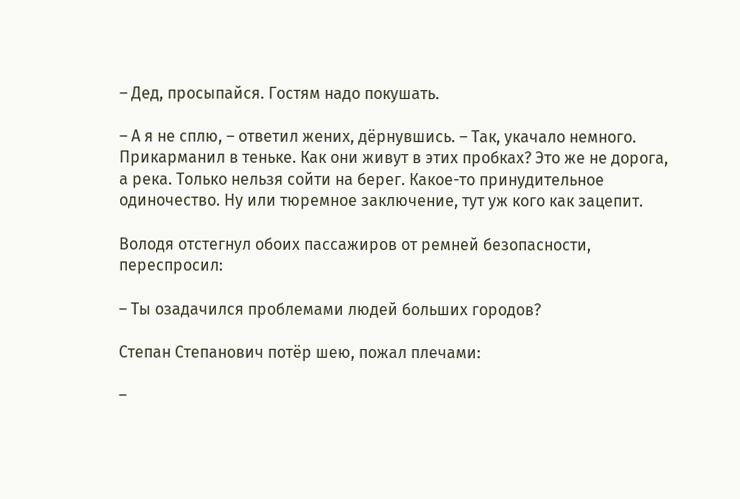– Дед, просыпайся. Гостям надо покушать.

– А я не сплю, – ответил жених, дёрнувшись. – Так, укачало немного. Прикарманил в теньке. Как они живут в этих пробках? Это же не дорога, а река. Только нельзя сойти на берег. Какое-то принудительное одиночество. Ну или тюремное заключение, тут уж кого как зацепит.

Володя отстегнул обоих пассажиров от ремней безопасности, переспросил:

– Ты озадачился проблемами людей больших городов?

Степан Степанович потёр шею, пожал плечами:

–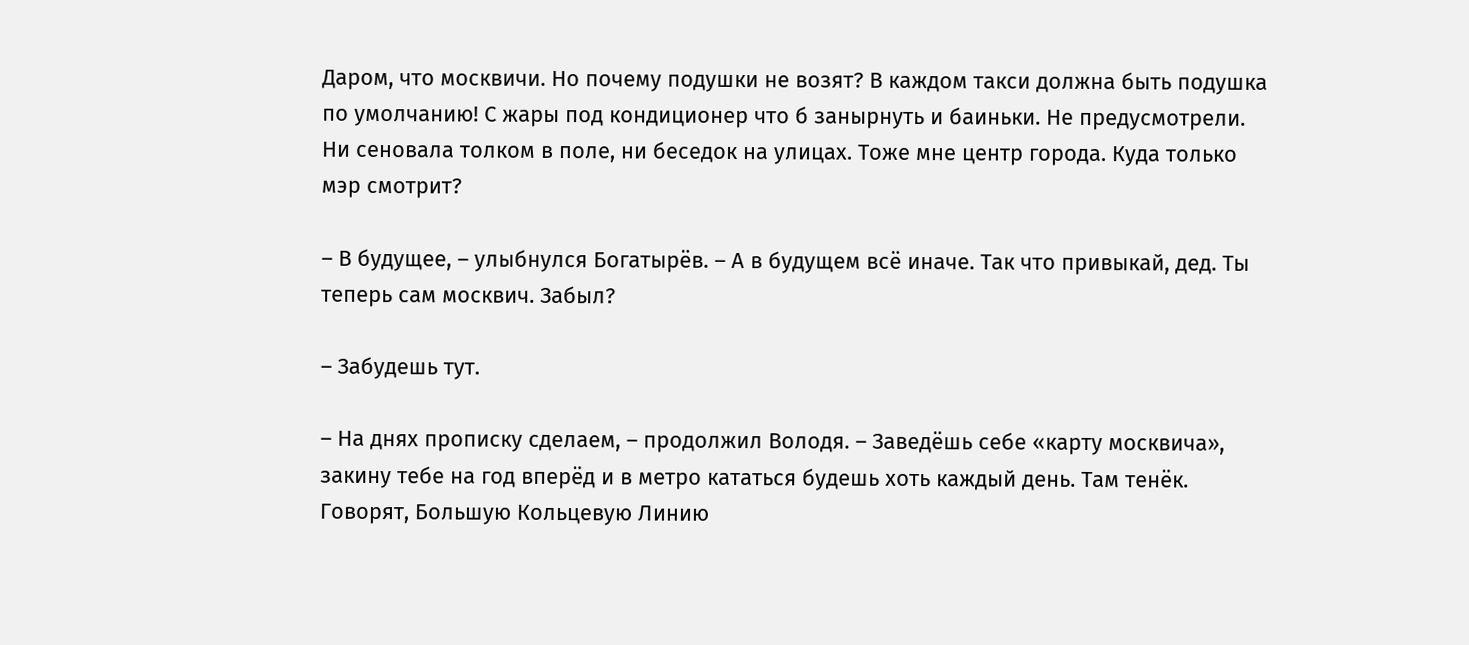Даром, что москвичи. Но почему подушки не возят? В каждом такси должна быть подушка по умолчанию! С жары под кондиционер что б занырнуть и баиньки. Не предусмотрели. Ни сеновала толком в поле, ни беседок на улицах. Тоже мне центр города. Куда только мэр смотрит?

– В будущее, – улыбнулся Богатырёв. – А в будущем всё иначе. Так что привыкай, дед. Ты теперь сам москвич. Забыл?

– Забудешь тут.

– На днях прописку сделаем, – продолжил Володя. – Заведёшь себе «карту москвича», закину тебе на год вперёд и в метро кататься будешь хоть каждый день. Там тенёк. Говорят, Большую Кольцевую Линию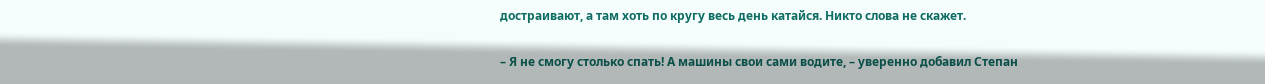достраивают, а там хоть по кругу весь день катайся. Никто слова не скажет.

– Я не смогу столько спать! А машины свои сами водите, – уверенно добавил Степан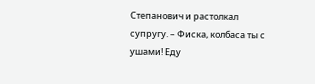Степанович и растолкал супругу. – Фиска, колбаса ты с ушами! Еду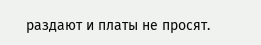раздают и платы не просят.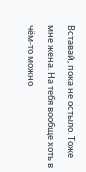Вставай, пока не остыло. Тоже мне жена. На тебя вообще хоть в чём-то можно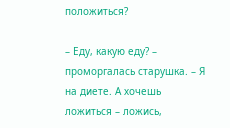положиться?

– Еду, какую еду? – проморгалась старушка. – Я на диете. А хочешь ложиться – ложись,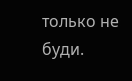только не буди.